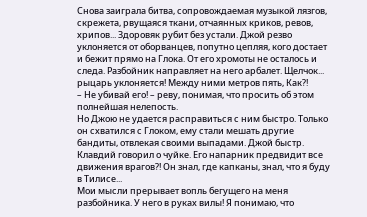Снова заиграла битва, сопровождаемая музыкой лязгов, скрежета, рвущаяся ткани, отчаянных криков, ревов, хрипов... Здоровяк рубит без устали. Джой резво уклоняется от оборванцев, попутно цепляя, кого достает и бежит прямо на Глока. От его хромоты не осталось и следа. Разбойник направляет на него арбалет. Щелчок... рыцарь уклоняется! Между ними метров пять, Как?!
– Не убивай его! – реву, понимая, что просить об этом полнейшая нелепость.
Но Джою не удается расправиться с ним быстро. Только он схватился с Глоком, ему стали мешать другие бандиты, отвлекая своими выпадами. Джой быстр. Клавдий говорил о чуйке. Его напарник предвидит все движения врагов?! Он знал, где капканы, знал, что я буду в Тилисе...
Мои мысли прерывает вопль бегущего на меня разбойника. У него в руках вилы! Я понимаю, что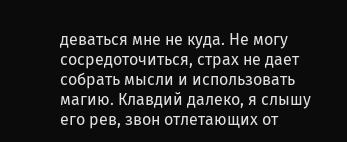деваться мне не куда. Не могу сосредоточиться, страх не дает собрать мысли и использовать магию. Клавдий далеко, я слышу его рев, звон отлетающих от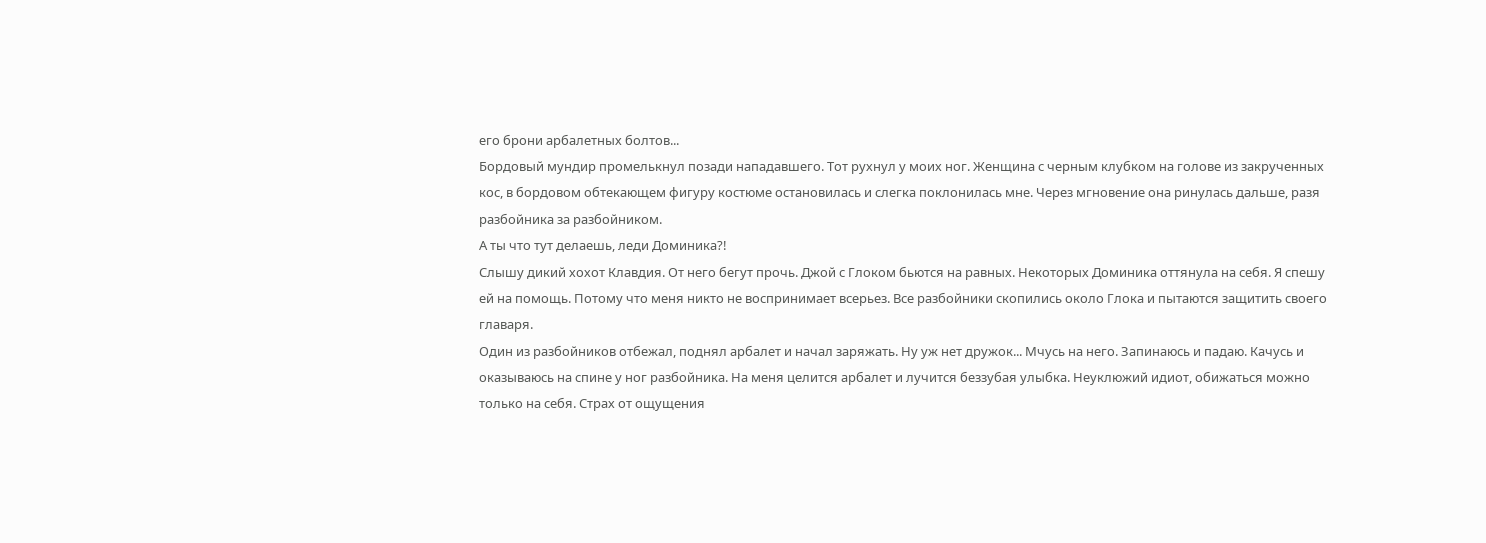его брони арбалетных болтов...
Бордовый мундир промелькнул позади нападавшего. Тот рухнул у моих ног. Женщина с черным клубком на голове из закрученных кос, в бордовом обтекающем фигуру костюме остановилась и слегка поклонилась мне. Через мгновение она ринулась дальше, разя разбойника за разбойником.
А ты что тут делаешь, леди Доминика?!
Слышу дикий хохот Клавдия. От него бегут прочь. Джой с Глоком бьются на равных. Некоторых Доминика оттянула на себя. Я спешу ей на помощь. Потому что меня никто не воспринимает всерьез. Все разбойники скопились около Глока и пытаются защитить своего главаря.
Один из разбойников отбежал, поднял арбалет и начал заряжать. Ну уж нет дружок... Мчусь на него. Запинаюсь и падаю. Качусь и оказываюсь на спине у ног разбойника. На меня целится арбалет и лучится беззубая улыбка. Неуклюжий идиот, обижаться можно только на себя. Страх от ощущения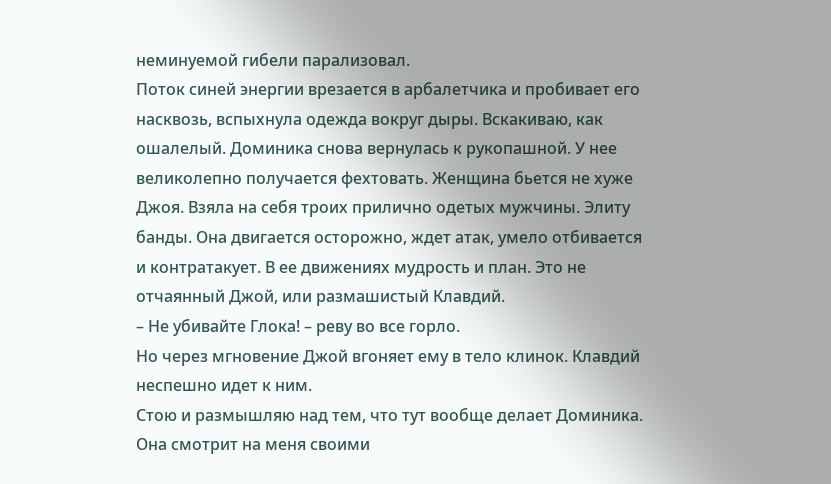неминуемой гибели парализовал.
Поток синей энергии врезается в арбалетчика и пробивает его насквозь, вспыхнула одежда вокруг дыры. Вскакиваю, как ошалелый. Доминика снова вернулась к рукопашной. У нее великолепно получается фехтовать. Женщина бьется не хуже Джоя. Взяла на себя троих прилично одетых мужчины. Элиту банды. Она двигается осторожно, ждет атак, умело отбивается и контратакует. В ее движениях мудрость и план. Это не отчаянный Джой, или размашистый Клавдий.
– Не убивайте Глока! – реву во все горло.
Но через мгновение Джой вгоняет ему в тело клинок. Клавдий неспешно идет к ним.
Стою и размышляю над тем, что тут вообще делает Доминика. Она смотрит на меня своими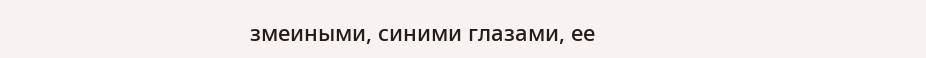змеиными, синими глазами, ее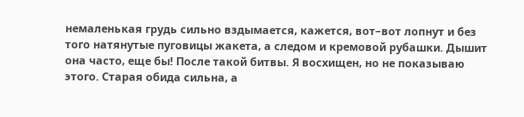немаленькая грудь сильно вздымается, кажется, вот–вот лопнут и без того натянутые пуговицы жакета, а следом и кремовой рубашки. Дышит она часто, еще бы! После такой битвы. Я восхищен, но не показываю этого. Старая обида сильна, а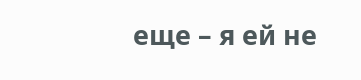еще – я ей не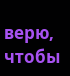верю, чтобы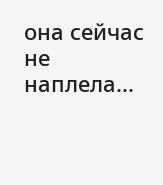она сейчас не наплела...